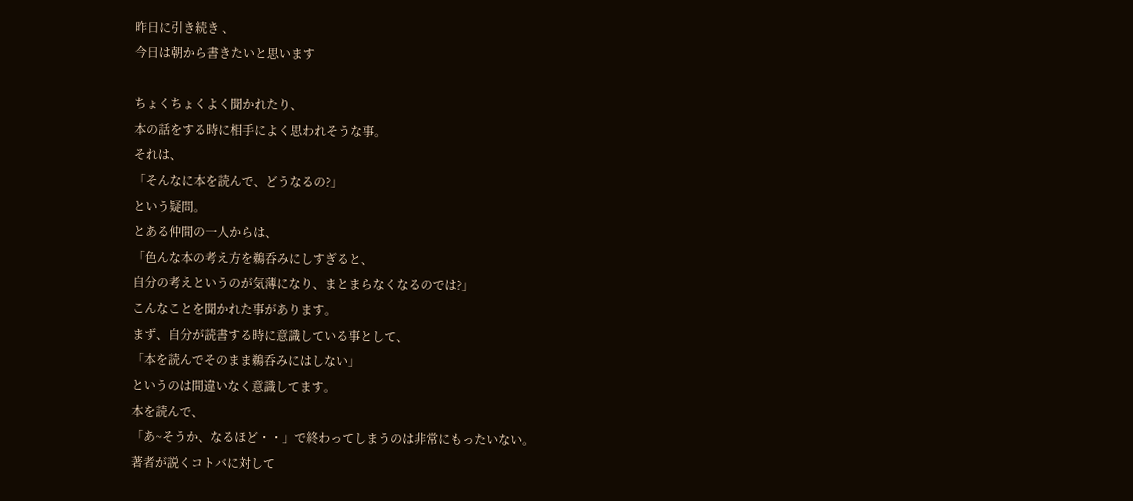昨日に引き続き 、
今日は朝から書きたいと思います

ちょくちょくよく聞かれたり、
本の話をする時に相手によく思われそうな事。
それは、
「そんなに本を読んで、どうなるの?」
という疑問。
とある仲間の一人からは、
「色んな本の考え方を鵜呑みにしすぎると、
自分の考えというのが気薄になり、まとまらなくなるのでは?」
こんなことを聞かれた事があります。
まず、自分が読書する時に意識している事として、
「本を読んでそのまま鵜呑みにはしない」
というのは間違いなく意識してます。
本を読んで、
「あ~そうか、なるほど・・」で終わってしまうのは非常にもったいない。
著者が説くコトバに対して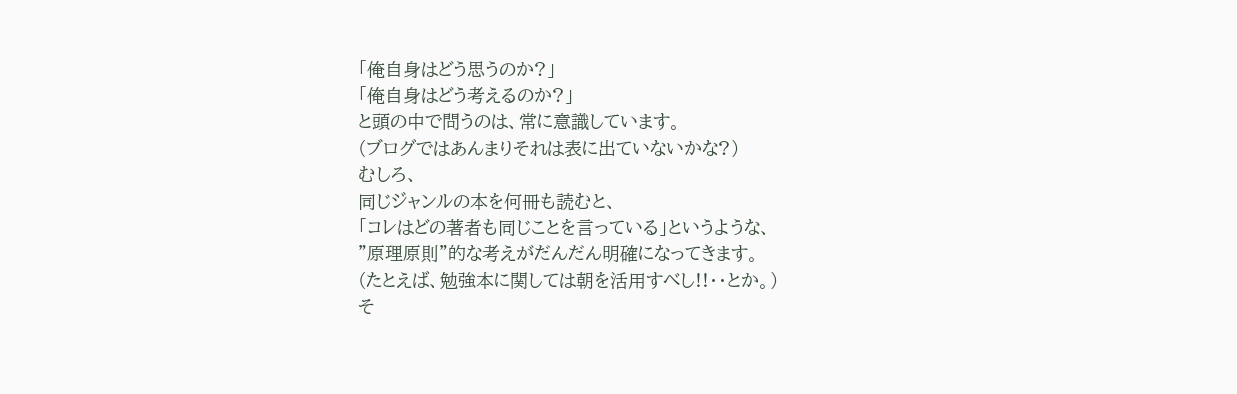「俺自身はどう思うのか?」
「俺自身はどう考えるのか?」
と頭の中で問うのは、常に意識しています。
(ブログではあんまりそれは表に出ていないかな?)
むしろ、
同じジャンルの本を何冊も読むと、
「コレはどの著者も同じことを言っている」というような、
"原理原則"的な考えがだんだん明確になってきます。
(たとえば、勉強本に関しては朝を活用すべし!!・・とか。)
そ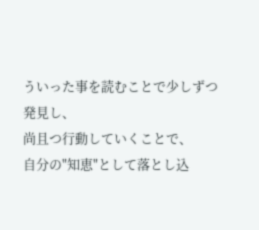ういった事を読むことで少しずつ発見し、
尚且つ行動していくことで、
自分の"知恵"として落とし込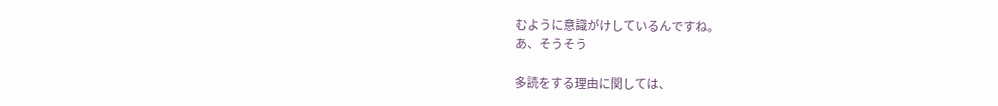むように意識がけしているんですね。
あ、そうそう

多読をする理由に関しては、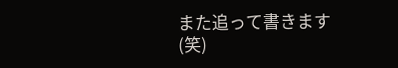また追って書きます(笑)